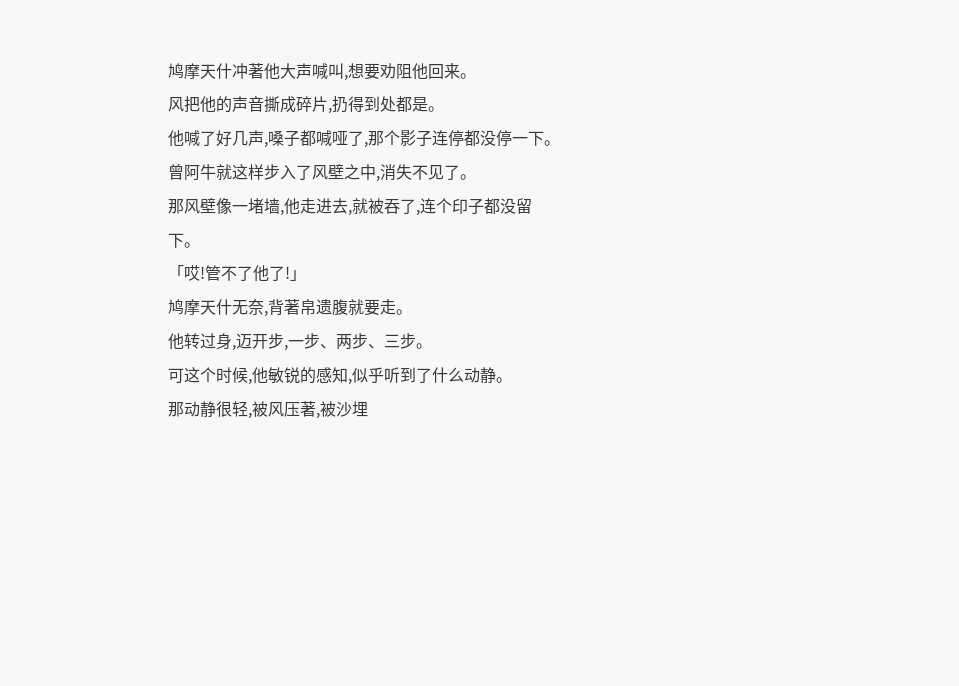鸠摩天什冲著他大声喊叫,想要劝阻他回来。
风把他的声音撕成碎片,扔得到处都是。
他喊了好几声,嗓子都喊哑了,那个影子连停都没停一下。
曾阿牛就这样步入了风壁之中,消失不见了。
那风壁像一堵墙,他走进去,就被吞了,连个印子都没留下。
「哎!管不了他了!」
鸠摩天什无奈,背著帛遗腹就要走。
他转过身,迈开步,一步、两步、三步。
可这个时候,他敏锐的感知,似乎听到了什么动静。
那动静很轻,被风压著,被沙埋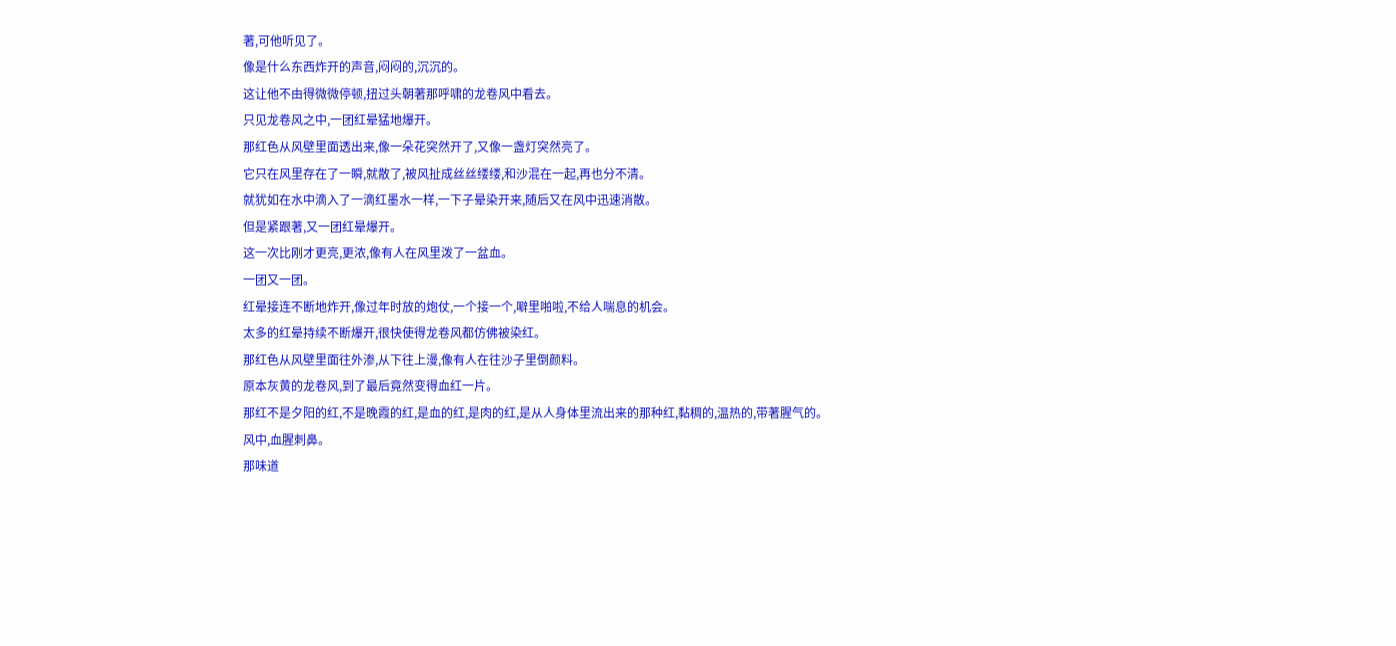著,可他听见了。
像是什么东西炸开的声音,闷闷的,沉沉的。
这让他不由得微微停顿,扭过头朝著那呼啸的龙卷风中看去。
只见龙卷风之中,一团红晕猛地爆开。
那红色从风壁里面透出来,像一朵花突然开了,又像一盏灯突然亮了。
它只在风里存在了一瞬,就散了,被风扯成丝丝缕缕,和沙混在一起,再也分不清。
就犹如在水中滴入了一滴红墨水一样,一下子晕染开来,随后又在风中迅速消散。
但是紧跟著,又一团红晕爆开。
这一次比刚才更亮,更浓,像有人在风里泼了一盆血。
一团又一团。
红晕接连不断地炸开,像过年时放的炮仗,一个接一个,噼里啪啦,不给人喘息的机会。
太多的红晕持续不断爆开,很快使得龙卷风都仿佛被染红。
那红色从风壁里面往外渗,从下往上漫,像有人在往沙子里倒颜料。
原本灰黄的龙卷风,到了最后竟然变得血红一片。
那红不是夕阳的红,不是晚霞的红,是血的红,是肉的红,是从人身体里流出来的那种红,黏稠的,温热的,带著腥气的。
风中,血腥刺鼻。
那味道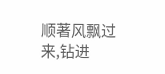顺著风飘过来,钻进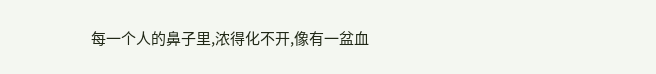每一个人的鼻子里,浓得化不开,像有一盆血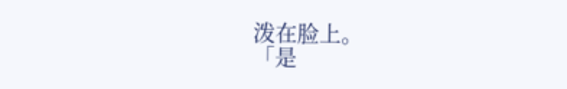泼在脸上。
「是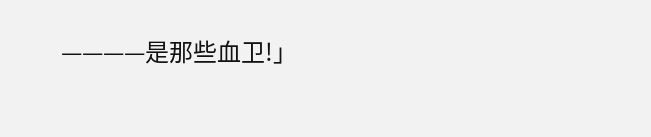————是那些血卫!」